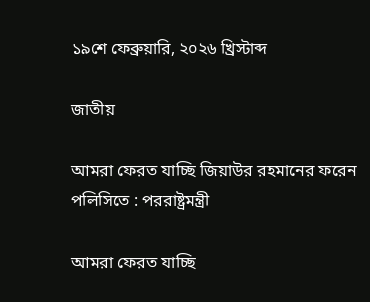১৯শে ফেব্রুয়ারি, ২০২৬ খ্রিস্টাব্দ

জাতীয়

আমরা ফেরত যাচ্ছি জিয়াউর রহমানের ফরেন পলিসিতে : পররাষ্ট্রমন্ত্রী

আমরা ফেরত যাচ্ছি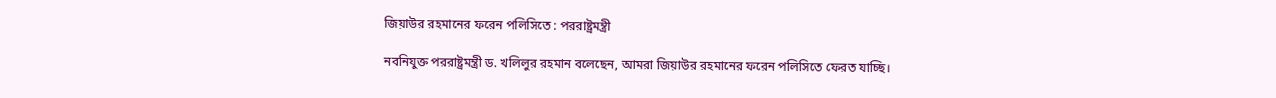জিয়াউর রহমানের ফরেন পলিসিতে : পররাষ্ট্রমন্ত্রী

নবনিযুক্ত পররাষ্ট্রমন্ত্রী ড. খলিলুর রহমান বলেছেন, আমরা জিয়াউর রহমানের ফরেন পলিসিতে ফেরত যাচ্ছি।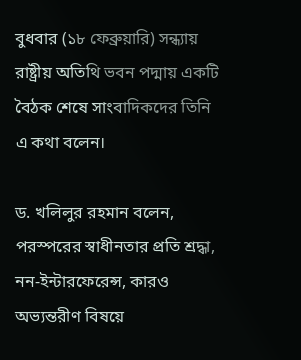বুধবার (১৮ ফেব্রুয়ারি) সন্ধ্যায় রাষ্ট্রীয় অতিথি ভবন পদ্মায় একটি বৈঠক শেষে সাংবাদিকদের তিনি এ কথা বলেন।

ড. খলিলুর রহমান বলেন, পরস্পরের স্বাধীনতার প্রতি শ্রদ্ধা, নন-ইন্টারফেরেন্স, কারও অভ্যন্তরীণ বিষয়ে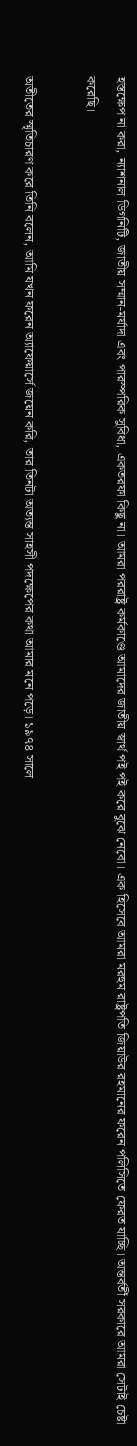হস্তক্ষেপ না করা, ন্যাশনাল ডিগনিটি, জাতীয় সম্মান-মর্যাদা এবং পারস্পরিক সুবিধা, একতরফা কিছু না। আমরা পররাষ্ট্র কর্মকাণ্ডে আমাদের জাতীয় স্বার্থ পই পই করে বুঝে নেবো। এক হিসেবে আমরা মরহুম রাষ্ট্রপতি জিয়াউর রহমানের ফরেন পলিসিতে ফেরত যাচ্ছি। অন্তর্বর্তী সরকারে আমরা সেটাই চেষ্টা করেছি।

অতীতের স্মৃতিচারণ করে তিনি বলেন, আমি যখন ফরেন অ্যাফেয়ার্সে জয়েন করি, তার তিনটা অত্যন্ত সাহসী পদক্ষেপের কথা আমার মনে পড়ে। ১৯৭৪ সালে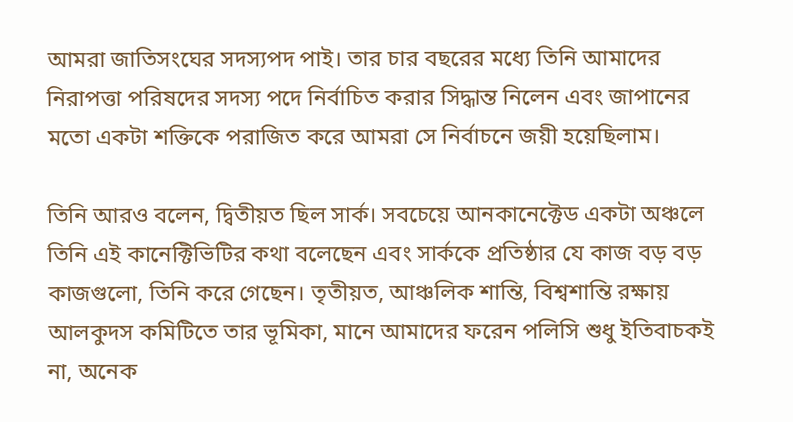আমরা জাতিসংঘের সদস্যপদ পাই। তার চার বছরের মধ্যে তিনি আমাদের নিরাপত্তা পরিষদের সদস্য পদে নির্বাচিত করার সিদ্ধান্ত নিলেন এবং জাপানের মতো একটা শক্তিকে পরাজিত করে আমরা সে নির্বাচনে জয়ী হয়েছিলাম।

তিনি আরও বলেন, দ্বিতীয়ত ছিল সার্ক। সবচেয়ে আনকানেক্টেড একটা অঞ্চলে তিনি এই কানেক্টিভিটির কথা বলেছেন এবং সার্ককে প্রতিষ্ঠার যে কাজ বড় বড় কাজগুলো, তিনি করে গেছেন। তৃতীয়ত, আঞ্চলিক শান্তি, বিশ্বশান্তি রক্ষায় আলকুদস কমিটিতে তার ভূমিকা, মানে আমাদের ফরেন পলিসি শুধু ইতিবাচকই না, অনেক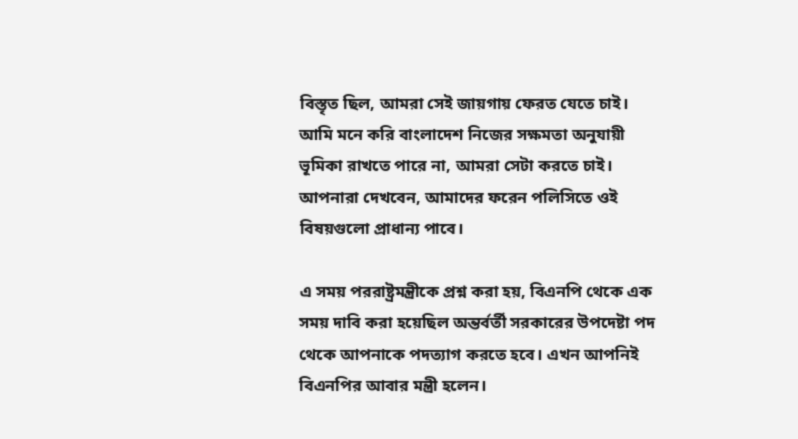বিস্তৃত ছিল, আমরা সেই জায়গায় ফেরত যেতে চাই। আমি মনে করি বাংলাদেশ নিজের সক্ষমতা অনুযায়ী ভূমিকা রাখতে পারে না, আমরা সেটা করতে চাই। আপনারা দেখবেন, আমাদের ফরেন পলিসিতে ওই বিষয়গুলো প্রাধান্য পাবে।

এ সময় পররাষ্ট্রমন্ত্রীকে প্রশ্ন করা হয়, বিএনপি থেকে এক সময় দাবি করা হয়েছিল অন্তর্বর্তী সরকারের উপদেষ্টা পদ থেকে আপনাকে পদত্যাগ করতে হবে। এখন আপনিই বিএনপির আবার মন্ত্রী হলেন।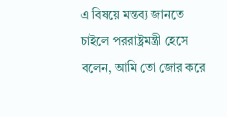এ বিষয়ে মন্তব্য জানতে চাইলে পররাষ্ট্রমন্ত্রী হেসে বলেন, আমি তো জোর করে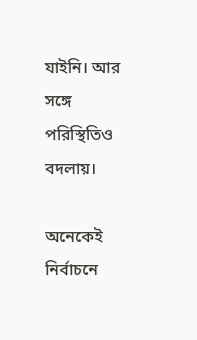যাইনি। আর সঙ্গে পরিস্থিতিও বদলায়।

অনেকেই নির্বাচনে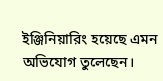ইঞ্জিনিয়ারিং হয়েছে এমন অভিযোগ তুলেছেন।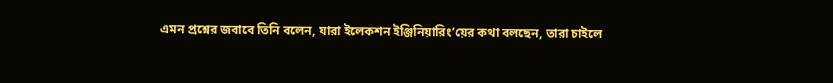এমন প্রশ্নের জবাবে তিনি বলেন, যারা ইলেকশন ইঞ্জিনিয়ারিং’য়ের কথা বলছেন, তারা চাইলে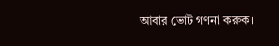আবার ভোট গণনা করুক।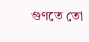গুণতে তো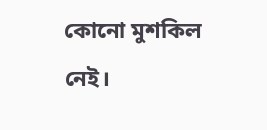কোনো মুশকিল নেই।